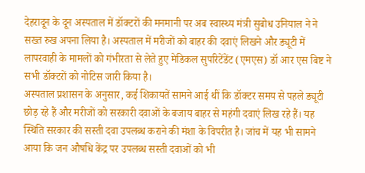देहरादून के दून अस्पताल में डॉक्टरों की मनमानी पर अब स्वास्थ्य मंत्री सुबोध उनियाल ने ने सख्त रुख अपना लिया है। अस्पताल में मरीजों को बाहर की दवाएं लिखने और ड्यूटी में लापरवाही के मामलों को गंभीरता से लेते हुए मेडिकल सुपरिटेंडेंट (एमएस) डॉ आर एस बिष्ट ने सभी डॉक्टरों को नोटिस जारी किया है।
अस्पताल प्रशासन के अनुसार, कई शिकायतें सामने आई थीं कि डॉक्टर समय से पहले ड्यूटी छोड़ रहे हैं और मरीजों को सरकारी दवाओं के बजाय बाहर से महंगी दवाएं लिख रहे हैं। यह स्थिति सरकार की सस्ती दवा उपलब्ध कराने की मंशा के विपरीत है। जांच में यह भी सामने आया कि जन औषधि केंद्र पर उपलब्ध सस्ती दवाओं को भी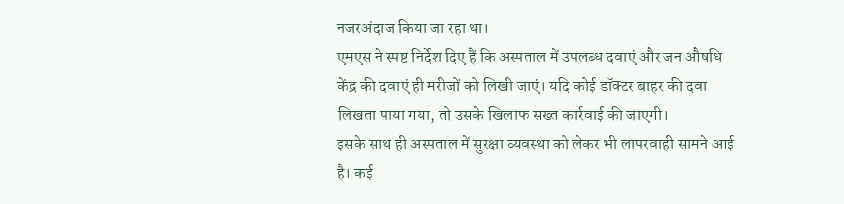नजरअंदाज किया जा रहा था।
एमएस ने स्पष्ट निर्देश दिए हैं कि अस्पताल में उपलब्ध दवाएं और जन औषधि केंद्र की दवाएं ही मरीजों को लिखी जाएं। यदि कोई डॉक्टर बाहर की दवा लिखता पाया गया, तो उसके खिलाफ सख्त कार्रवाई की जाएगी।
इसके साथ ही अस्पताल में सुरक्षा व्यवस्था को लेकर भी लापरवाही सामने आई है। कई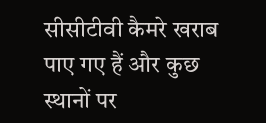सीसीटीवी कैमरे खराब पाए गए हैं और कुछ स्थानों पर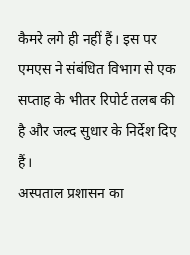कैमरे लगे ही नहीं हैं। इस पर एमएस ने संबंधित विभाग से एक सप्ताह के भीतर रिपोर्ट तलब की है और जल्द सुधार के निर्देश दिए हैं।
अस्पताल प्रशासन का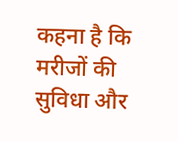कहना है कि मरीजों की सुविधा और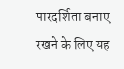पारदर्शिता बनाए रखने के लिए यह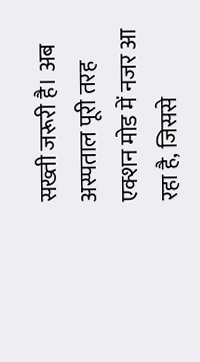सख्ती जरूरी है। अब अस्पताल पूरी तरह एक्शन मोड में नजर आ रहा है, जिससे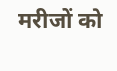मरीजों को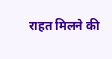राहत मिलने की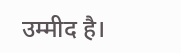उम्मीद है।